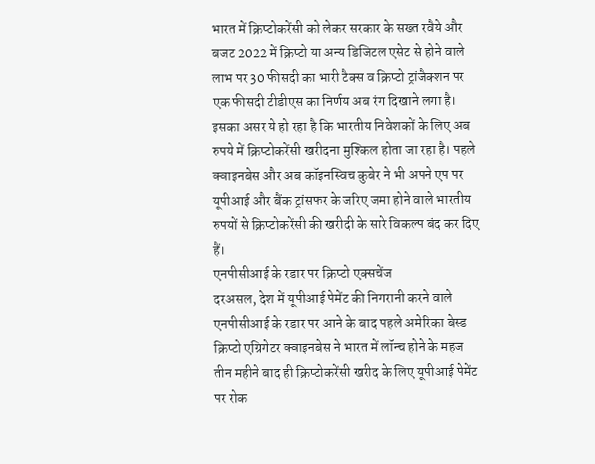भारत में क्रिप्टोकरेंसी को लेकर सरकार के सख्त रवैये और बजट 2022 में क्रिप्टो या अन्य डिजिटल एसेट से होने वाले लाभ पर 30 फीसदी का भारी टैक्स व क्रिप्टो ट्रांजैक्शन पर एक फीसदी टीडीएस का निर्णय अब रंग दिखाने लगा है। इसका असर ये हो रहा है कि भारतीय निवेशकों के लिए अब रुपये में क्रिप्टोकरेंसी खरीदना मुश्किल होता जा रहा है। पहले क्वाइनबेस और अब कॉइनस्विच कुबेर ने भी अपने एप पर यूपीआई और बैंक ट्रांसफर के जरिए जमा होने वाले भारतीय रुपयों से क्रिप्टोकरेंसी की खरीदी के सारे विकल्प बंद कर दिए हैं।
एनपीसीआई के रडार पर क्रिप्टो एक्सचेंज
दरअसल, देश में यूपीआई पेमेंट की निगरानी करने वाले एनपीसीआई के रडार पर आने के बाद पहले अमेरिका बेस्ड क्रिप्टो एग्रिगेटर क्वाइनबेस ने भारत में लॉन्च होने के महज तीन महीने बाद ही क्रिप्टोकरेंसी खरीद के लिए यूपीआई पेमेंट पर रोक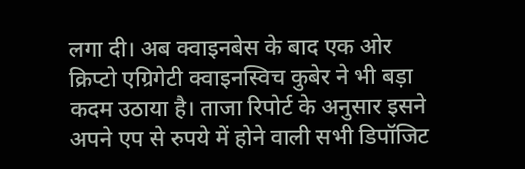लगा दी। अब क्वाइनबेस के बाद एक ओर क्रिप्टो एग्रिगेटी क्वाइनस्विच कुबेर ने भी बड़ा कदम उठाया है। ताजा रिपोर्ट के अनुसार इसने अपने एप से रुपये में होने वाली सभी डिपॉजिट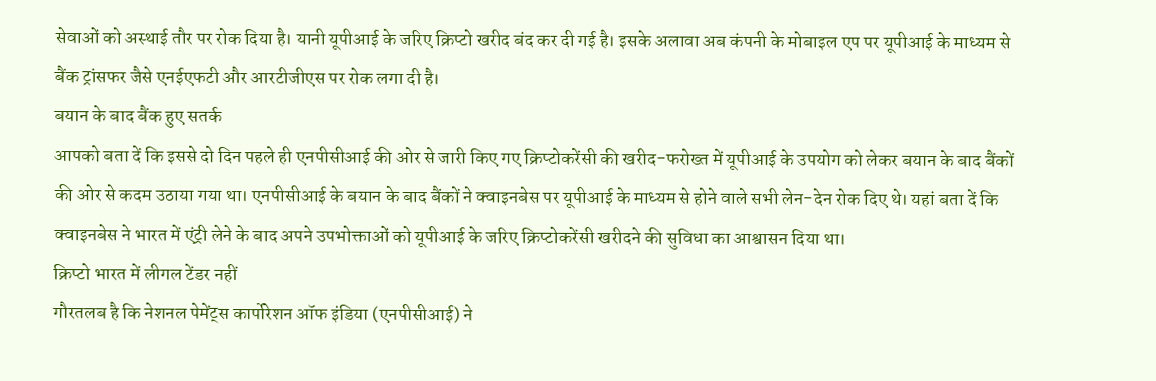सेवाओं को अस्थाई तौर पर रोक दिया है। यानी यूपीआई के जरिए क्रिप्टो खरीद बंद कर दी गई है। इसके अलावा अब कंपनी के मोबाइल एप पर यूपीआई के माध्यम से बैंक ट्रांसफर जैसे एनईएफटी और आरटीजीएस पर रोक लगा दी है।
बयान के बाद बैंक हुए सतर्क
आपको बता दें कि इससे दो दिन पहले ही एनपीसीआई की ओर से जारी किए गए क्रिप्टोकरेंसी की खरीद-फरोख्त में यूपीआई के उपयोग को लेकर बयान के बाद बैंकों की ओर से कदम उठाया गया था। एनपीसीआई के बयान के बाद बैंकों ने क्वाइनबेस पर यूपीआई के माध्यम से होने वाले सभी लेन-देन रोक दिए थे। यहां बता दें कि क्वाइनबेस ने भारत में एंट्री लेने के बाद अपने उपभोक्ताओं को यूपीआई के जरिए क्रिप्टोकरेंसी खरीदने की सुविधा का आश्वासन दिया था।
क्रिप्टो भारत में लीगल टेंडर नहीं
गौरतलब है कि नेशनल पेमेंट्स कार्पोरेशन ऑफ इंडिया (एनपीसीआई) ने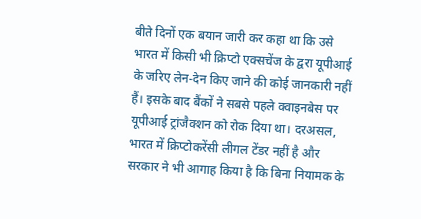बीते दिनों एक बयान जारी कर कहा था कि उसे भारत में किसी भी क्रिप्टो एक्सचेंज के द्वरा यूपीआई के जरिए लेन-देन किए जाने की कोई जानकारी नहीं हैं। इसके बाद बैंकों ने सबसे पहले क्वाइनबेस पर यूपीआई ट्रांजैक्शन को रोक दिया था। दरअसल, भारत में क्रिप्टोकरेंसी लीगल टेंडर नहीं है और सरकार ने भी आगाह किया है कि बिना नियामक के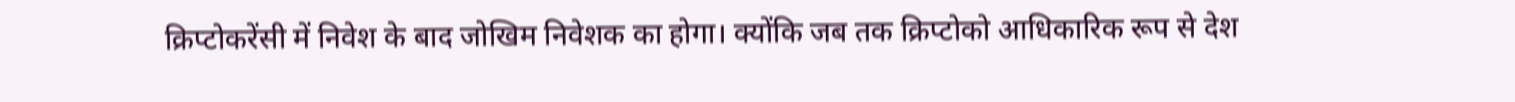क्रिप्टोकरेंसी में निवेश के बाद जोखिम निवेशक का होगा। क्योंकि जब तक क्रिप्टोको आधिकारिक रूप से देश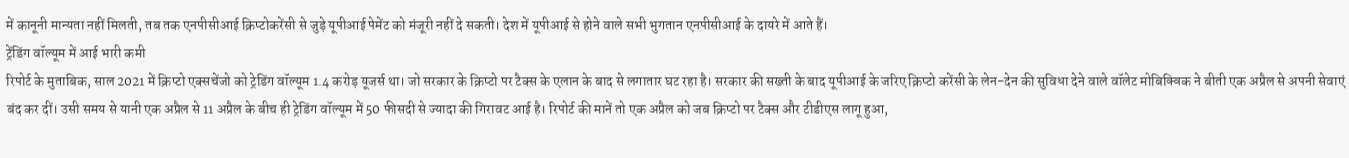में कानूनी मान्यता नहीं मिलती, तब तक एनपीसीआई क्रिप्टोकरेंसी से जुड़े यूपीआई पेमेंट को मंजूरी नहीं दे सकती। देश में यूपीआई से होने वाले सभी भुगतान एनपीसीआई के दायरे में आते हैं।
ट्रेंडिंग वॉल्यूम में आई भारी कमी
रिपोर्ट के मुताबिक, साल 2021 में क्रिप्टो एक्सचेंजो को ट्रेडिंग वॉल्यूम 1.4 करोड़ यूजर्स था। जो सरकार के क्रिप्टो पर टैक्स के एलान के बाद से लगातार घट रहा है। सरकार की सख्ती के बाद यूपीआई के जरिए क्रिप्टो करेंसी के लेन-देन की सुविधा देने वाले वॉलेट मोबिक्विक ने बीती एक अप्रैल से अपनी सेवाएं बंद कर दीं। उसी समय से यानी एक अप्रैल से 11 अप्रैल के बीच ही ट्रेडिंग वॉल्यूम में 50 फीसदी से ज्यादा की गिरावट आई है। रिपोर्ट की मानें तो एक अप्रैल को जब क्रिप्टो पर टैक्स और टीडीएस लागू हुआ,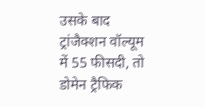उसके बाद ट्रांजैक्शन वॉल्यूम में 55 फीसदी, तो डोमेन ट्रैफिक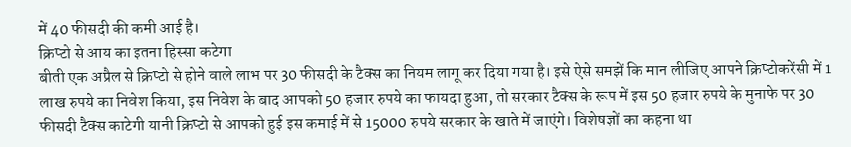में 40 फीसदी की कमी आई है।
क्रिप्टो से आय का इतना हिस्सा कटेगा
बीती एक अप्रैल से क्रिप्टो से होने वाले लाभ पर 30 फीसदी के टैक्स का नियम लागू कर दिया गया है। इसे ऐसे समझें कि मान लीजिए आपने क्रिप्टोकरेंसी में 1 लाख रुपये का निवेश किया, इस निवेश के बाद आपको 50 हजार रुपये का फायदा हुआ, तो सरकार टैक्स के रूप में इस 50 हजार रुपये के मुनाफे पर 30 फीसदी टैक्स काटेगी यानी क्रिप्टो से आपको हुई इस कमाई में से 15000 रुपये सरकार के खाते में जाएंगे। विशेषज्ञों का कहना था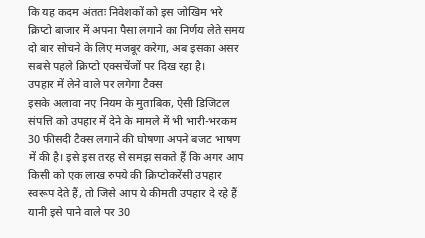कि यह कदम अंततः निवेशकों को इस जोखिम भरे क्रिप्टो बाजार में अपना पैसा लगाने का निर्णय लेते समय दो बार सोचने के लिए मजबूर करेगा, अब इसका असर सबसे पहले क्रिप्टो एक्सचेंजों पर दिख रहा है।
उपहार में लेने वाले पर लगेगा टैक्स
इसके अलावा नए नियम के मुताबिक, ऐसी डिजिटल संपत्ति को उपहार में देने के मामले में भी भारी-भरकम 30 फीसदी टैक्स लगाने की घोषणा अपने बजट भाषण में की है। इसे इस तरह से समझ सकते हैं कि अगर आप किसी को एक लाख रुपये की क्रिप्टोकरेंसी उपहार स्वरूप देते हैं, तो जिसे आप ये कीमती उपहार दे रहे हैं यानी इसे पाने वाले पर 30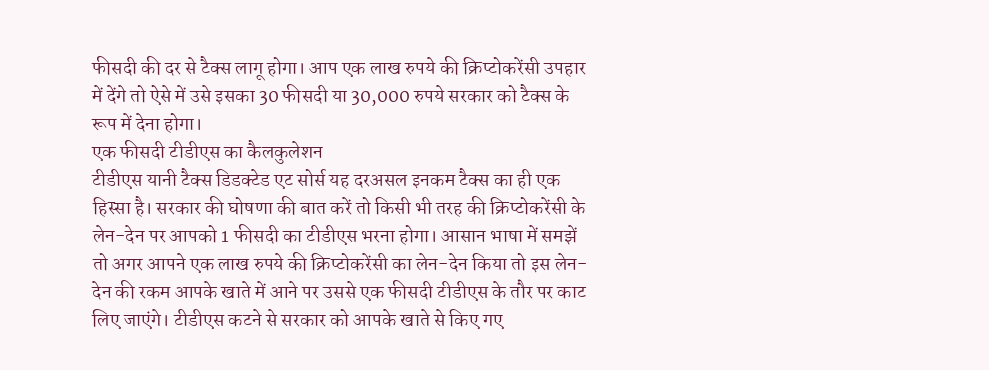फीसदी की दर से टैक्स लागू होगा। आप एक लाख रुपये की क्रिप्टोकरेंसी उपहार में देंगे तो ऐसे में उसे इसका 30 फीसदी या 30,000 रुपये सरकार को टैक्स के रूप में देना होगा।
एक फीसदी टीडीएस का कैलकुलेशन
टीडीएस यानी टैक्स डिडक्टेड एट सोर्स यह दरअसल इनकम टैक्स का ही एक हिस्सा है। सरकार की घोषणा की बात करें तो किसी भी तरह की क्रिप्टोकरेंसी के लेन-देन पर आपको 1 फीसदी का टीडीएस भरना होगा। आसान भाषा में समझें तो अगर आपने एक लाख रुपये की क्रिप्टोकरेंसी का लेन-देन किया तो इस लेन-देन की रकम आपके खाते में आने पर उससे एक फीसदी टीडीएस के तौर पर काट लिए जाएंगे। टीडीएस कटने से सरकार को आपके खाते से किए गए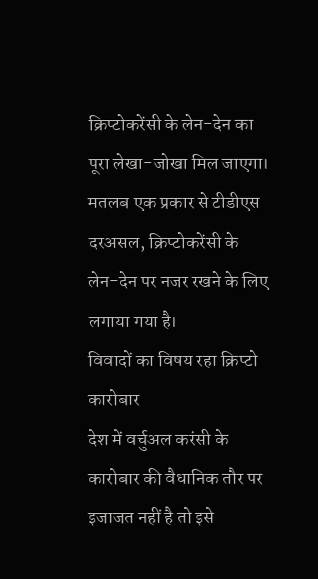क्रिप्टोकरेंसी के लेन-देन का पूरा लेखा-जोखा मिल जाएगा। मतलब एक प्रकार से टीडीएस दरअसल, क्रिप्टोकरेंसी के लेन-देन पर नजर रखने के लिए लगाया गया है।
विवादों का विषय रहा क्रिप्टो कारोबार
देश में वर्चुअल करंसी के कारोबार की वैधानिक तौर पर इजाजत नहीं है तो इसे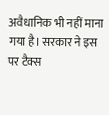अवैधानिक भी नहीं माना गया है। सरकार ने इस पर टैक्स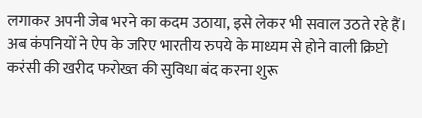लगाकर अपनी जेब भरने का कदम उठाया, इसे लेकर भी सवाल उठते रहे हैं। अब कंपनियों ने ऐप के जरिए भारतीय रुपये के माध्यम से होने वाली क्रिप्टो करंसी की खरीद फरोख्त की सुविधा बंद करना शुरू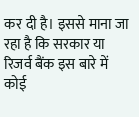कर दी है। इससे माना जा रहा है कि सरकार या रिजर्व बैंक इस बारे में कोई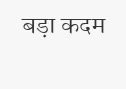बड़ा कदम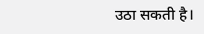उठा सकती है।